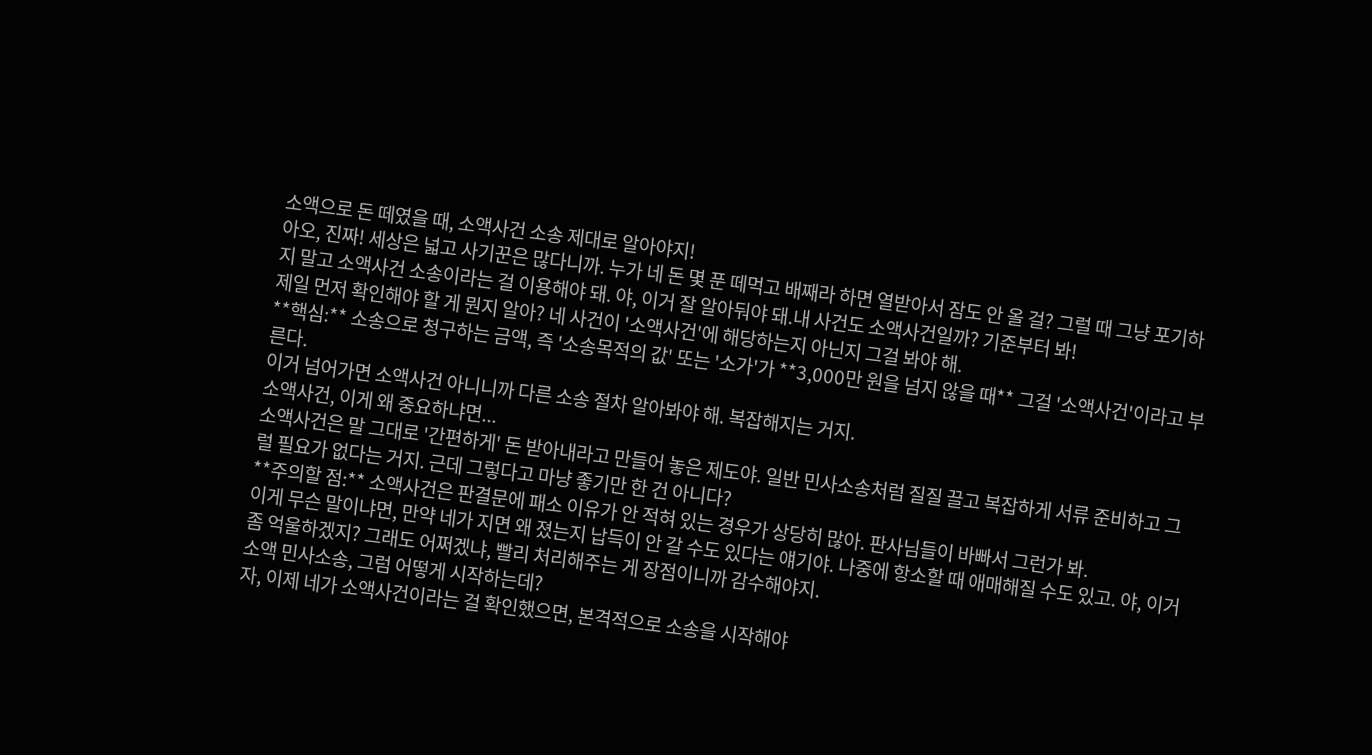소액으로 돈 떼였을 때, 소액사건 소송 제대로 알아야지!
아오, 진짜! 세상은 넓고 사기꾼은 많다니까. 누가 네 돈 몇 푼 떼먹고 배째라 하면 열받아서 잠도 안 올 걸? 그럴 때 그냥 포기하지 말고 소액사건 소송이라는 걸 이용해야 돼. 야, 이거 잘 알아둬야 돼.내 사건도 소액사건일까? 기준부터 봐!
제일 먼저 확인해야 할 게 뭔지 알아? 네 사건이 '소액사건'에 해당하는지 아닌지 그걸 봐야 해.
**핵심:** 소송으로 청구하는 금액, 즉 '소송목적의 값' 또는 '소가'가 **3,000만 원을 넘지 않을 때** 그걸 '소액사건'이라고 부른다.
이거 넘어가면 소액사건 아니니까 다른 소송 절차 알아봐야 해. 복잡해지는 거지.
소액사건, 이게 왜 중요하냐면...
소액사건은 말 그대로 '간편하게' 돈 받아내라고 만들어 놓은 제도야. 일반 민사소송처럼 질질 끌고 복잡하게 서류 준비하고 그럴 필요가 없다는 거지. 근데 그렇다고 마냥 좋기만 한 건 아니다?
**주의할 점:** 소액사건은 판결문에 패소 이유가 안 적혀 있는 경우가 상당히 많아. 판사님들이 바빠서 그런가 봐.
이게 무슨 말이냐면, 만약 네가 지면 왜 졌는지 납득이 안 갈 수도 있다는 얘기야. 나중에 항소할 때 애매해질 수도 있고. 야, 이거 좀 억울하겠지? 그래도 어쩌겠냐, 빨리 처리해주는 게 장점이니까 감수해야지.
소액 민사소송, 그럼 어떻게 시작하는데?
자, 이제 네가 소액사건이라는 걸 확인했으면, 본격적으로 소송을 시작해야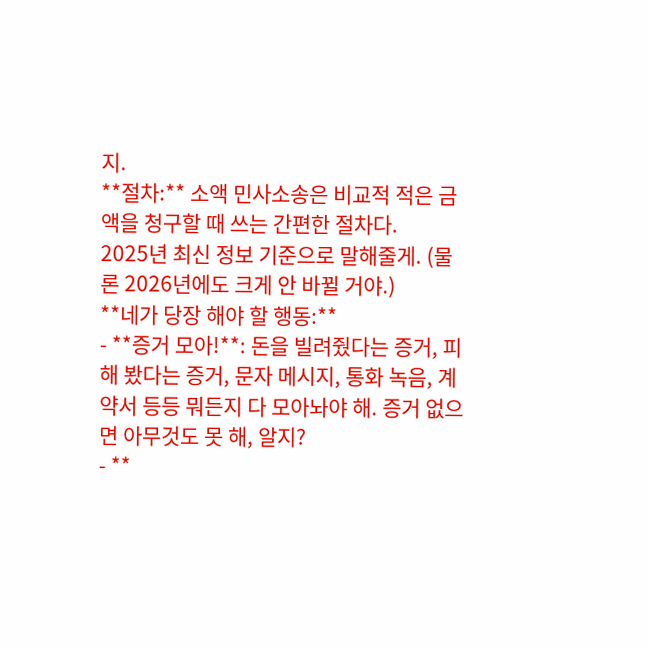지.
**절차:** 소액 민사소송은 비교적 적은 금액을 청구할 때 쓰는 간편한 절차다.
2025년 최신 정보 기준으로 말해줄게. (물론 2026년에도 크게 안 바뀔 거야.)
**네가 당장 해야 할 행동:**
- **증거 모아!**: 돈을 빌려줬다는 증거, 피해 봤다는 증거, 문자 메시지, 통화 녹음, 계약서 등등 뭐든지 다 모아놔야 해. 증거 없으면 아무것도 못 해, 알지?
- **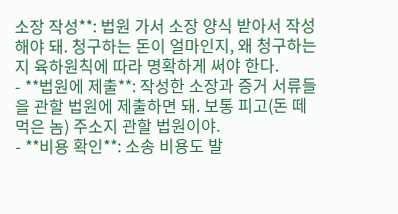소장 작성**: 법원 가서 소장 양식 받아서 작성해야 돼. 청구하는 돈이 얼마인지, 왜 청구하는지 육하원칙에 따라 명확하게 써야 한다.
- **법원에 제출**: 작성한 소장과 증거 서류들을 관할 법원에 제출하면 돼. 보통 피고(돈 떼먹은 놈) 주소지 관할 법원이야.
- **비용 확인**: 소송 비용도 발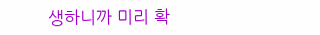생하니까 미리 확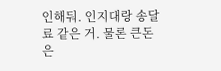인해둬. 인지대랑 송달료 같은 거. 물론 큰돈은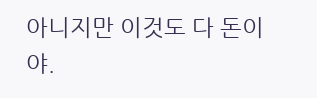아니지만 이것도 다 돈이야.